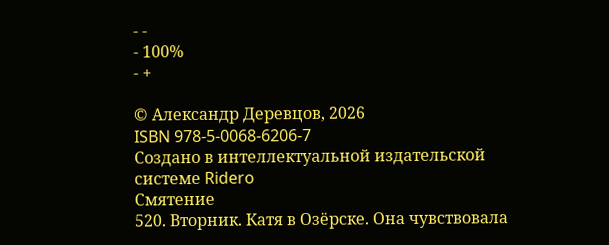- -
- 100%
- +

© Александр Деревцов, 2026
ISBN 978-5-0068-6206-7
Создано в интеллектуальной издательской системе Ridero
Смятение
520. Вторник. Катя в Озёрске. Она чувствовала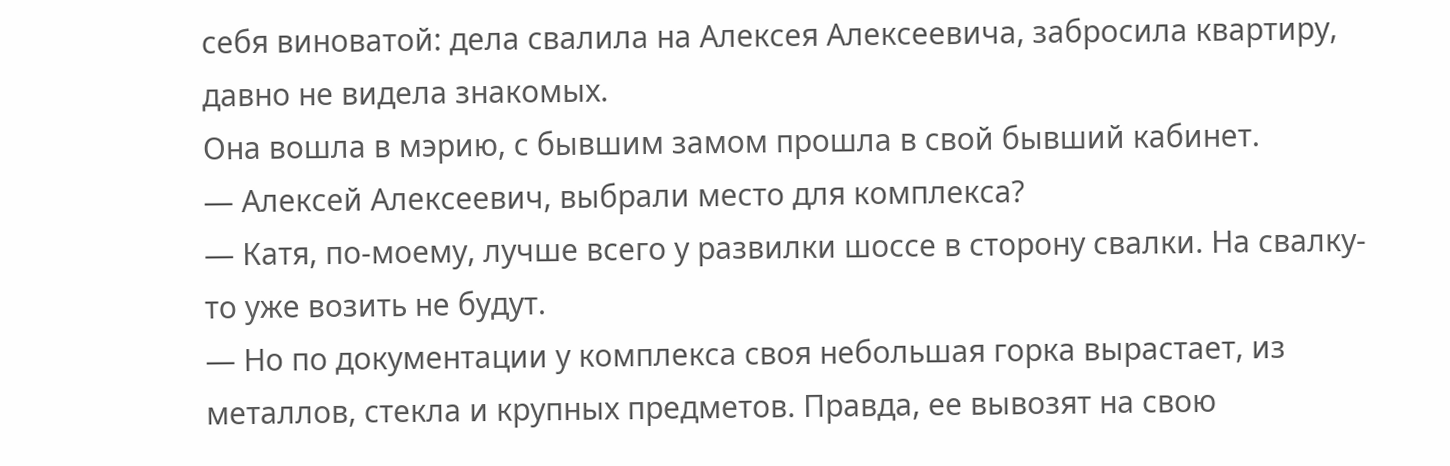себя виноватой: дела свалила на Алексея Алексеевича, забросила квартиру, давно не видела знакомых.
Она вошла в мэрию, с бывшим замом прошла в свой бывший кабинет.
— Алексей Алексеевич, выбрали место для комплекса?
— Катя, по-моему, лучше всего у развилки шоссе в сторону свалки. На свалку-то уже возить не будут.
— Но по документации у комплекса своя небольшая горка вырастает, из металлов, стекла и крупных предметов. Правда, ее вывозят на свою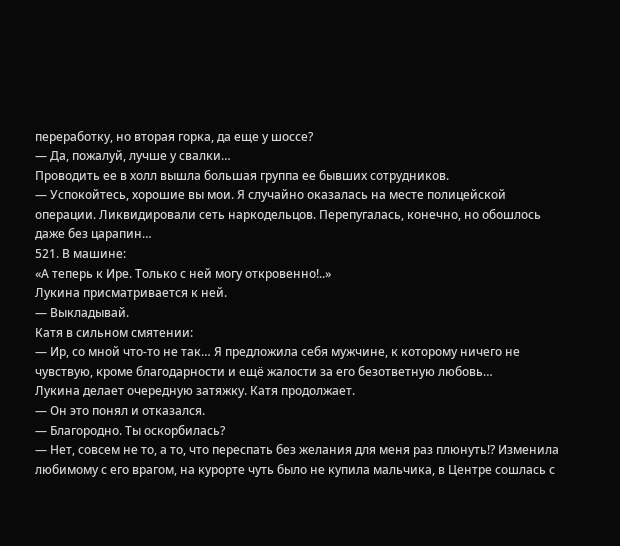переработку, но вторая горка, да еще у шоссе?
— Да, пожалуй, лучше у свалки…
Проводить ее в холл вышла большая группа ее бывших сотрудников.
— Успокойтесь, хорошие вы мои. Я случайно оказалась на месте полицейской операции. Ликвидировали сеть наркодельцов. Перепугалась, конечно, но обошлось даже без царапин…
521. В машине:
«А теперь к Ире. Только с ней могу откровенно!..»
Лукина присматривается к ней.
— Выкладывай.
Катя в сильном смятении:
— Ир, со мной что-то не так… Я предложила себя мужчине, к которому ничего не чувствую, кроме благодарности и ещё жалости за его безответную любовь…
Лукина делает очередную затяжку. Катя продолжает.
— Он это понял и отказался.
— Благородно. Ты оскорбилась?
— Нет, совсем не то, а то, что переспать без желания для меня раз плюнуть!? Изменила любимому с его врагом, на курорте чуть было не купила мальчика, в Центре сошлась с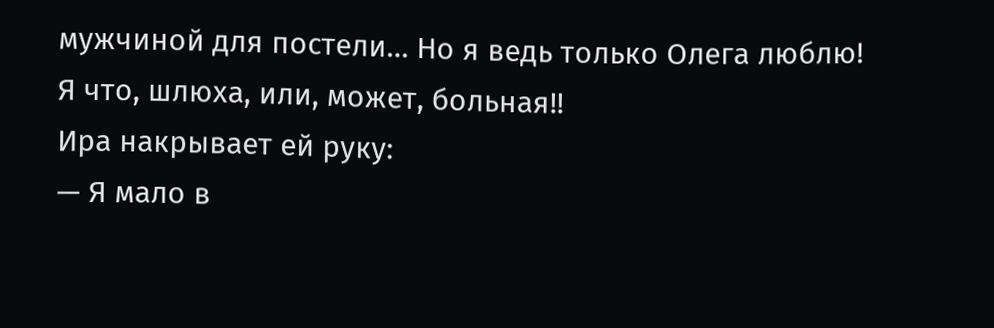мужчиной для постели… Но я ведь только Олега люблю! Я что, шлюха, или, может, больная!!
Ира накрывает ей руку:
— Я мало в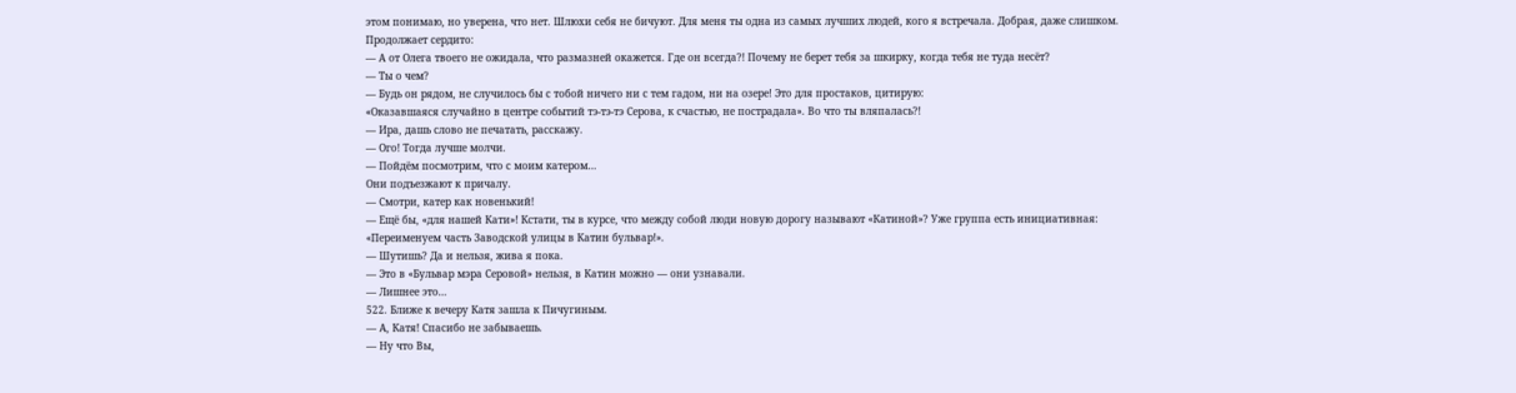этом понимаю, но уверена, что нет. Шлюхи себя не бичуют. Для меня ты одна из самых лучших людей, кого я встречала. Добрая, даже слишком.
Продолжает сердито:
— А от Олега твоего не ожидала, что размазней окажется. Где он всегда?! Почему не берет тебя за шкирку, когда тебя не туда несёт?
— Ты о чем?
— Будь он рядом, не случилось бы с тобой ничего ни с тем гадом, ни на озере! Это для простаков, цитирую:
«Оказавшаяся случайно в центре событий тэ-тэ-тэ Серова, к счастью, не пострадала». Во что ты вляпалась?!
— Ира, дашь слово не печатать, расскажу.
— Ого! Тогда лучше молчи.
— Пойдём посмотрим, что с моим катером…
Они подъезжают к причалу.
— Смотри, катер как новенький!
— Ещё бы, «для нашей Кати»! Кстати, ты в курсе, что между собой люди новую дорогу называют «Катиной»? Уже группа есть инициативная: «Переименуем часть Заводской улицы в Катин бульвар!».
— Шутишь? Да и нельзя, жива я пока.
— Это в «Бульвар мэра Серовой» нельзя, в Катин можно — они узнавали.
— Лишнее это…
522. Ближе к вечеру Катя зашла к Пичугиным.
— А, Катя! Спасибо не забываешь.
— Ну что Вы,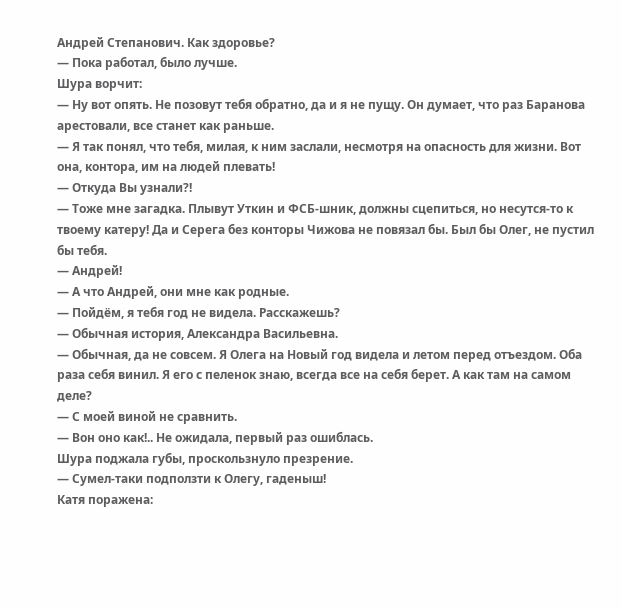Андрей Степанович. Как здоровье?
— Пока работал, было лучше.
Шура ворчит:
— Ну вот опять. Не позовут тебя обратно, да и я не пущу. Он думает, что раз Баранова арестовали, все станет как раньше.
— Я так понял, что тебя, милая, к ним заслали, несмотря на опасность для жизни. Вот она, контора, им на людей плевать!
— Откуда Вы узнали?!
— Тоже мне загадка. Плывут Уткин и ФСБ-шник, должны сцепиться, но несутся-то к твоему катеру! Да и Серега без конторы Чижова не повязал бы. Был бы Олег, не пустил бы тебя.
— Андрей!
— А что Андрей, они мне как родные.
— Пойдём, я тебя год не видела. Расскажешь?
— Обычная история, Александра Васильевна.
— Обычная, да не совсем. Я Олега на Новый год видела и летом перед отъездом. Оба раза себя винил. Я его с пеленок знаю, всегда все на себя берет. А как там на самом деле?
— С моей виной не сравнить.
— Вон оно как!.. Не ожидала, первый раз ошиблась.
Шура поджала губы, проскользнуло презрение.
— Сумел-таки подползти к Олегу, гаденыш!
Катя поражена: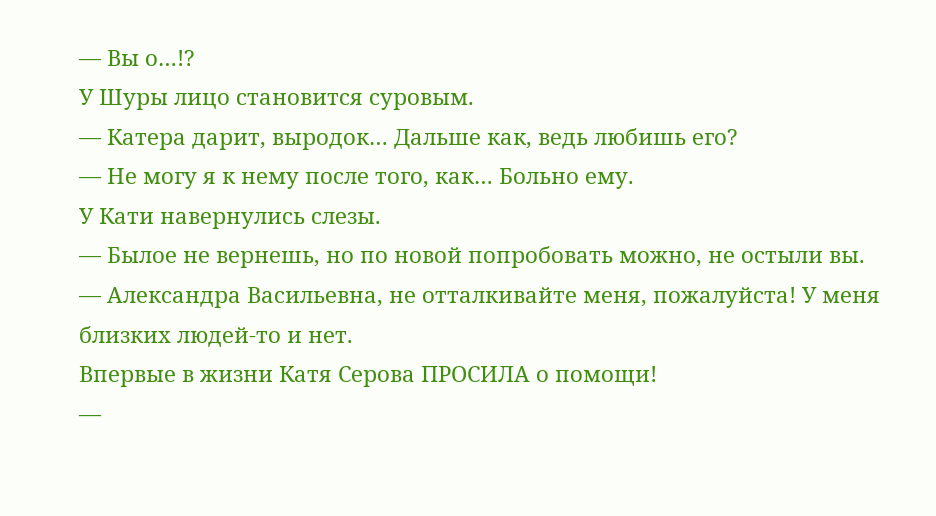— Вы о…!?
У Шуры лицо становится суровым.
— Катера дарит, выродок… Дальше как, ведь любишь его?
— Не могу я к нему после того, как… Больно ему.
У Кати навернулись слезы.
— Былое не вернешь, но по новой попробовать можно, не остыли вы.
— Александра Васильевна, не отталкивайте меня, пожалуйста! У меня близких людей-то и нет.
Впервые в жизни Катя Серова ПРОСИЛА о помощи!
—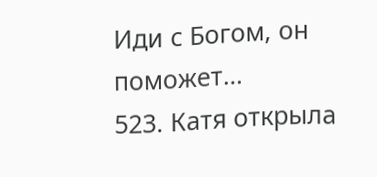Иди с Богом, он поможет…
523. Катя открыла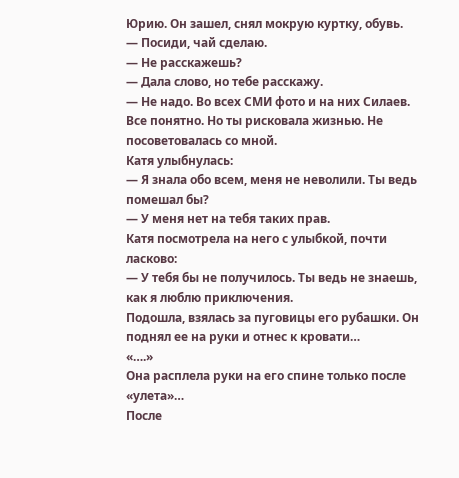Юрию. Он зашел, снял мокрую куртку, обувь.
— Посиди, чай сделаю.
— Не расскажешь?
— Дала слово, но тебе расскажу.
— Не надо. Во всех СМИ фото и на них Силаев. Все понятно. Но ты рисковала жизнью. Не посоветовалась со мной.
Катя улыбнулась:
— Я знала обо всем, меня не неволили. Ты ведь помешал бы?
— У меня нет на тебя таких прав.
Катя посмотрела на него с улыбкой, почти ласково:
— У тебя бы не получилось. Ты ведь не знаешь, как я люблю приключения.
Подошла, взялась за пуговицы его рубашки. Он поднял ее на руки и отнес к кровати…
«….»
Она расплела руки на его спине только после «улета»…
После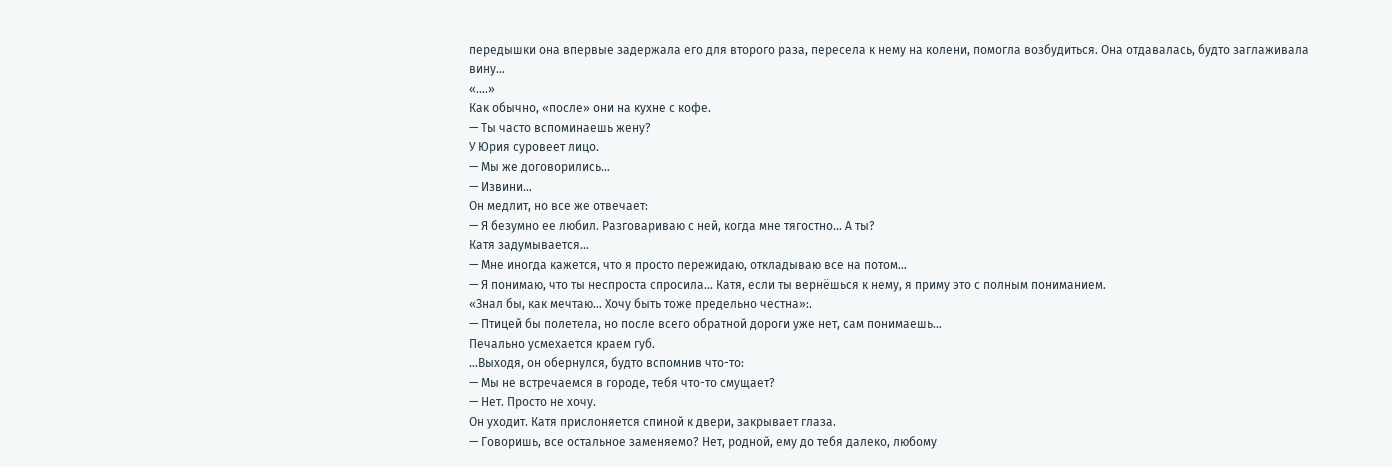передышки она впервые задержала его для второго раза, пересела к нему на колени, помогла возбудиться. Она отдавалась, будто заглаживала вину…
«….»
Как обычно, «после» они на кухне с кофе.
— Ты часто вспоминаешь жену?
У Юрия суровеет лицо.
— Мы же договорились…
— Извини…
Он медлит, но все же отвечает:
— Я безумно ее любил. Разговариваю с ней, когда мне тягостно… А ты?
Катя задумывается…
— Мне иногда кажется, что я просто пережидаю, откладываю все на потом…
— Я понимаю, что ты неспроста спросила… Катя, если ты вернёшься к нему, я приму это с полным пониманием.
«Знал бы, как мечтаю… Хочу быть тоже предельно честна»:.
— Птицей бы полетела, но после всего обратной дороги уже нет, сам понимаешь…
Печально усмехается краем губ.
…Выходя, он обернулся, будто вспомнив что-то:
— Мы не встречаемся в городе, тебя что-то смущает?
— Нет. Просто не хочу.
Он уходит. Катя прислоняется спиной к двери, закрывает глаза.
— Говоришь, все остальное заменяемо? Нет, родной, ему до тебя далеко, любому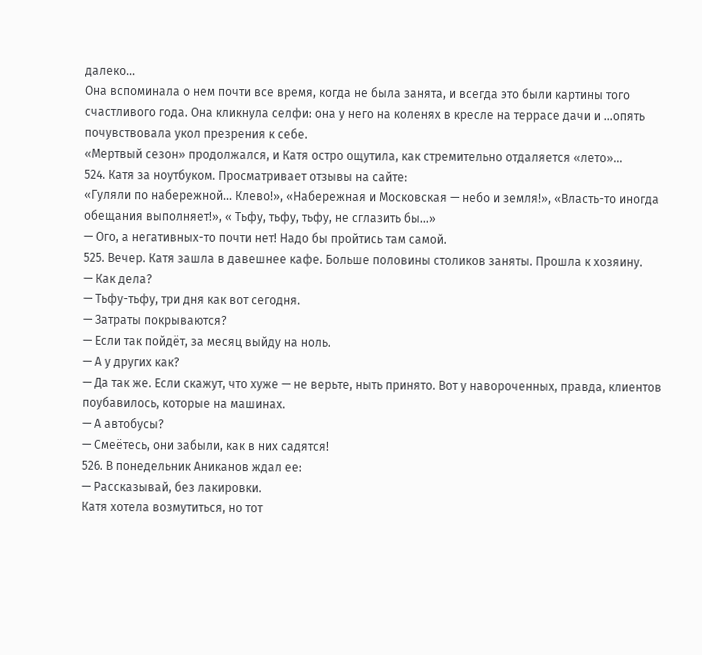далеко…
Она вспоминала о нем почти все время, когда не была занята, и всегда это были картины того счастливого года. Она кликнула селфи: она у него на коленях в кресле на террасе дачи и …опять почувствовала укол презрения к себе.
«Мертвый сезон» продолжался, и Катя остро ощутила, как стремительно отдаляется «лето»…
524. Катя за ноутбуком. Просматривает отзывы на сайте:
«Гуляли по набережной… Клево!», «Набережная и Московская — небо и земля!», «Власть-то иногда обещания выполняет!», « Тьфу, тьфу, тьфу, не сглазить бы…»
— Ого, а негативных-то почти нет! Надо бы пройтись там самой.
525. Вечер. Катя зашла в давешнее кафе. Больше половины столиков заняты. Прошла к хозяину.
— Как дела?
— Тьфу-тьфу, три дня как вот сегодня.
— Затраты покрываются?
— Если так пойдёт, за месяц выйду на ноль.
— А у других как?
— Да так же. Если скажут, что хуже — не верьте, ныть принято. Вот у навороченных, правда, клиентов поубавилось, которые на машинах.
— А автобусы?
— Смеётесь, они забыли, как в них садятся!
526. В понедельник Аниканов ждал ее:
— Рассказывай, без лакировки.
Катя хотела возмутиться, но тот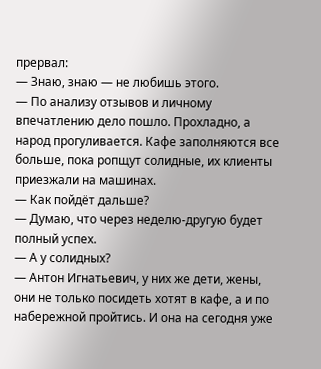прервал:
— Знаю, знаю — не любишь этого.
— По анализу отзывов и личному впечатлению дело пошло. Прохладно, а народ прогуливается. Кафе заполняются все больше, пока ропщут солидные, их клиенты приезжали на машинах.
— Как пойдёт дальше?
— Думаю, что через неделю-другую будет полный успех.
— А у солидных?
— Антон Игнатьевич, у них же дети, жены, они не только посидеть хотят в кафе, а и по набережной пройтись. И она на сегодня уже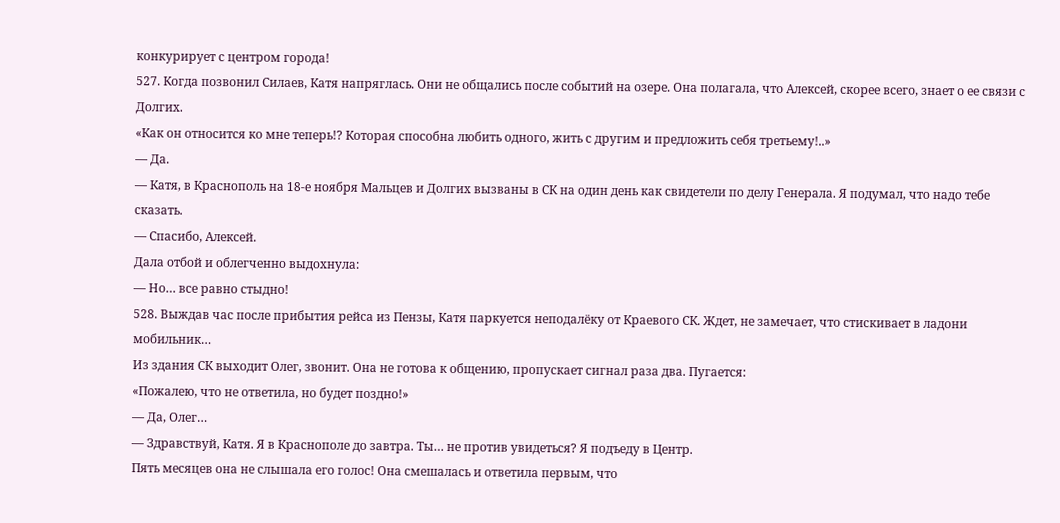конкурирует с центром города!
527. Когда позвонил Силаев, Катя напряглась. Они не общались после событий на озере. Она полагала, что Алексей, скорее всего, знает о ее связи с Долгих.
«Как он относится ко мне теперь!? Которая способна любить одного, жить с другим и предложить себя третьему!..»
— Да.
— Катя, в Краснополь на 18-е ноября Мальцев и Долгих вызваны в СК на один день как свидетели по делу Генерала. Я подумал, что надо тебе сказать.
— Спасибо, Алексей.
Дала отбой и облегченно выдохнула:
— Но… все равно стыдно!
528. Выждав час после прибытия рейса из Пензы, Катя паркуется неподалёку от Краевого СК. Ждет, не замечает, что стискивает в ладони мобильник…
Из здания СК выходит Олег, звонит. Она не готова к общению, пропускает сигнал раза два. Пугается:
«Пожалею, что не ответила, но будет поздно!»
— Да, Олег…
— Здравствуй, Катя. Я в Краснополе до завтра. Ты… не против увидеться? Я подъеду в Центр.
Пять месяцев она не слышала его голос! Она смешалась и ответила первым, что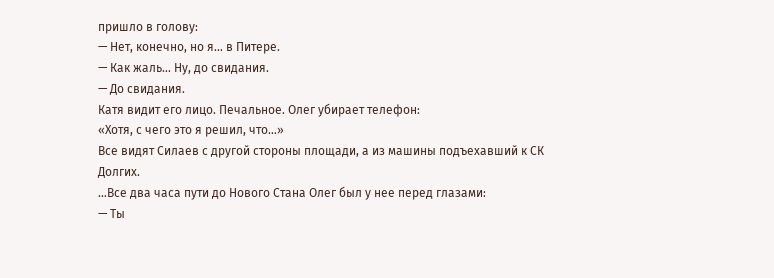пришло в голову:
— Нет, конечно, но я… в Питере.
— Как жаль… Ну, до свидания.
— До свидания.
Катя видит его лицо. Печальное. Олег убирает телефон:
«Хотя, с чего это я решил, что…»
Все видят Силаев с другой стороны площади, а из машины подъехавший к СК Долгих.
…Все два часа пути до Нового Стана Олег был у нее перед глазами:
— Ты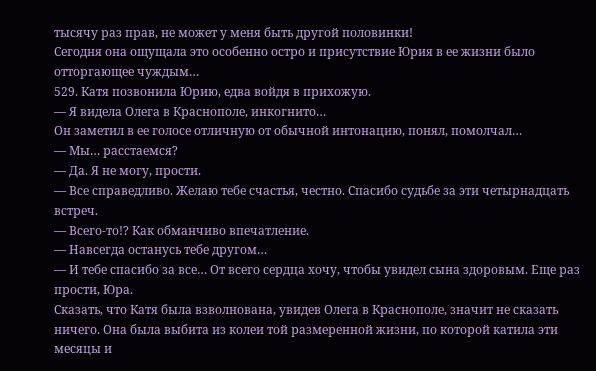тысячу раз прав, не может у меня быть другой половинки!
Сегодня она ощущала это особенно остро и присутствие Юрия в ее жизни было отторгающее чуждым…
529. Катя позвонила Юрию, едва войдя в прихожую.
— Я видела Олега в Краснополе, инкогнито…
Он заметил в ее голосе отличную от обычной интонацию, понял, помолчал…
— Мы… расстаемся?
— Да. Я не могу, прости.
— Все справедливо. Желаю тебе счастья, честно. Спасибо судьбе за эти четырнадцать встреч.
— Всего-то!? Как обманчиво впечатление.
— Навсегда останусь тебе другом…
— И тебе спасибо за все… От всего сердца хочу, чтобы увидел сына здоровым. Еще раз прости, Юра.
Сказать, что Катя была взволнована, увидев Олега в Краснополе, значит не сказать ничего. Она была выбита из колеи той размеренной жизни, по которой катила эти месяцы и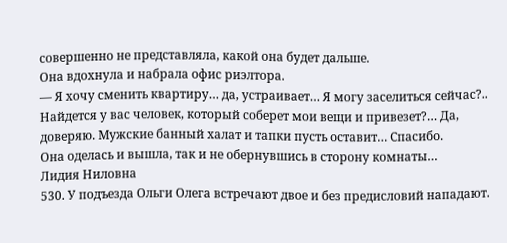совершенно не представляла, какой она будет дальше.
Она вдохнула и набрала офис риэлтора.
— Я хочу сменить квартиру… да, устраивает… Я могу заселиться сейчас?.. Найдется у вас человек, который соберет мои вещи и привезет?… Да, доверяю. Мужские банный халат и тапки пусть оставит… Спасибо.
Она оделась и вышла, так и не обернувшись в сторону комнаты…
Лидия Ниловна
530. У подъезда Ольги Олега встречают двое и без предисловий нападают.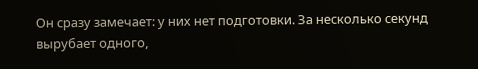Он сразу замечает: у них нет подготовки. За несколько секунд вырубает одного,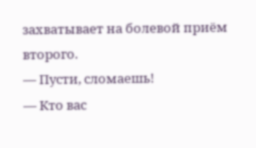захватывает на болевой приём второго.
— Пусти, сломаешь!
— Кто вас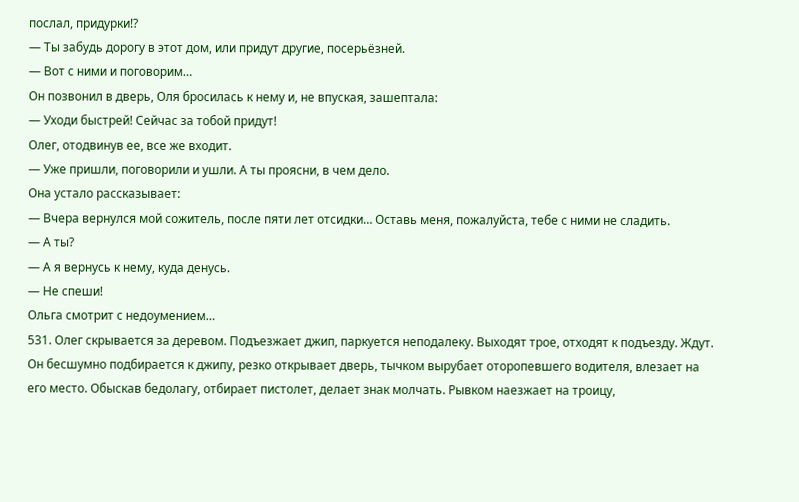послал, придурки!?
— Ты забудь дорогу в этот дом, или придут другие, посерьёзней.
— Вот с ними и поговорим…
Он позвонил в дверь, Оля бросилась к нему и, не впуская, зашептала:
— Уходи быстрей! Сейчас за тобой придут!
Олег, отодвинув ее, все же входит.
— Уже пришли, поговорили и ушли. А ты проясни, в чем дело.
Она устало рассказывает:
— Вчера вернулся мой сожитель, после пяти лет отсидки… Оставь меня, пожалуйста, тебе с ними не сладить.
— А ты?
— А я вернусь к нему, куда денусь.
— Не спеши!
Ольга смотрит с недоумением…
531. Олег скрывается за деревом. Подъезжает джип, паркуется неподалеку. Выходят трое, отходят к подъезду. Ждут. Он бесшумно подбирается к джипу, резко открывает дверь, тычком вырубает оторопевшего водителя, влезает на его место. Обыскав бедолагу, отбирает пистолет, делает знак молчать. Рывком наезжает на троицу,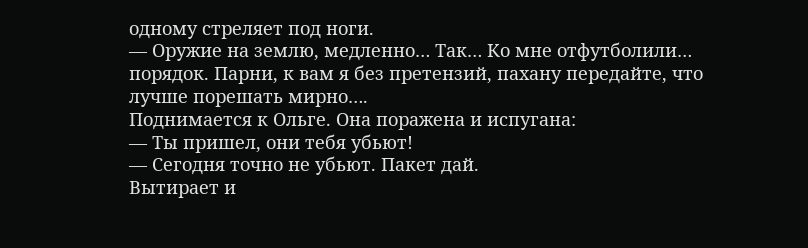одному стреляет под ноги.
— Оружие на землю, медленно… Так… Ко мне отфутболили… порядок. Парни, к вам я без претензий, пахану передайте, что лучше порешать мирно….
Поднимается к Ольге. Она поражена и испугана:
— Ты пришел, они тебя убьют!
— Сегодня точно не убьют. Пакет дай.
Вытирает и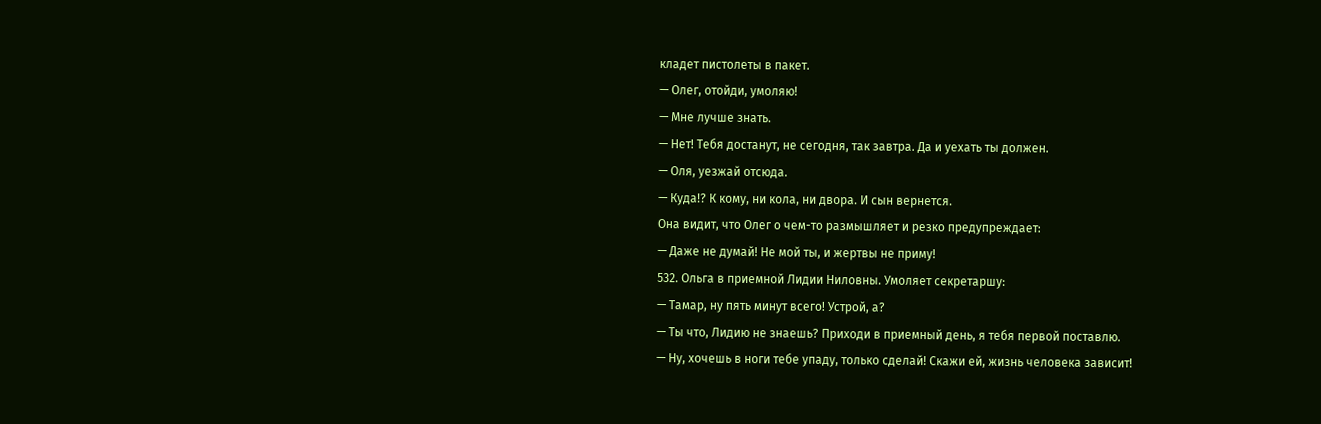кладет пистолеты в пакет.
— Олег, отойди, умоляю!
— Мне лучше знать.
— Нет! Тебя достанут, не сегодня, так завтра. Да и уехать ты должен.
— Оля, уезжай отсюда.
— Куда!? К кому, ни кола, ни двора. И сын вернется.
Она видит, что Олег о чем-то размышляет и резко предупреждает:
— Даже не думай! Не мой ты, и жертвы не приму!
532. Ольга в приемной Лидии Ниловны. Умоляет секретаршу:
— Тамар, ну пять минут всего! Устрой, а?
— Ты что, Лидию не знаешь? Приходи в приемный день, я тебя первой поставлю.
— Ну, хочешь в ноги тебе упаду, только сделай! Скажи ей, жизнь человека зависит!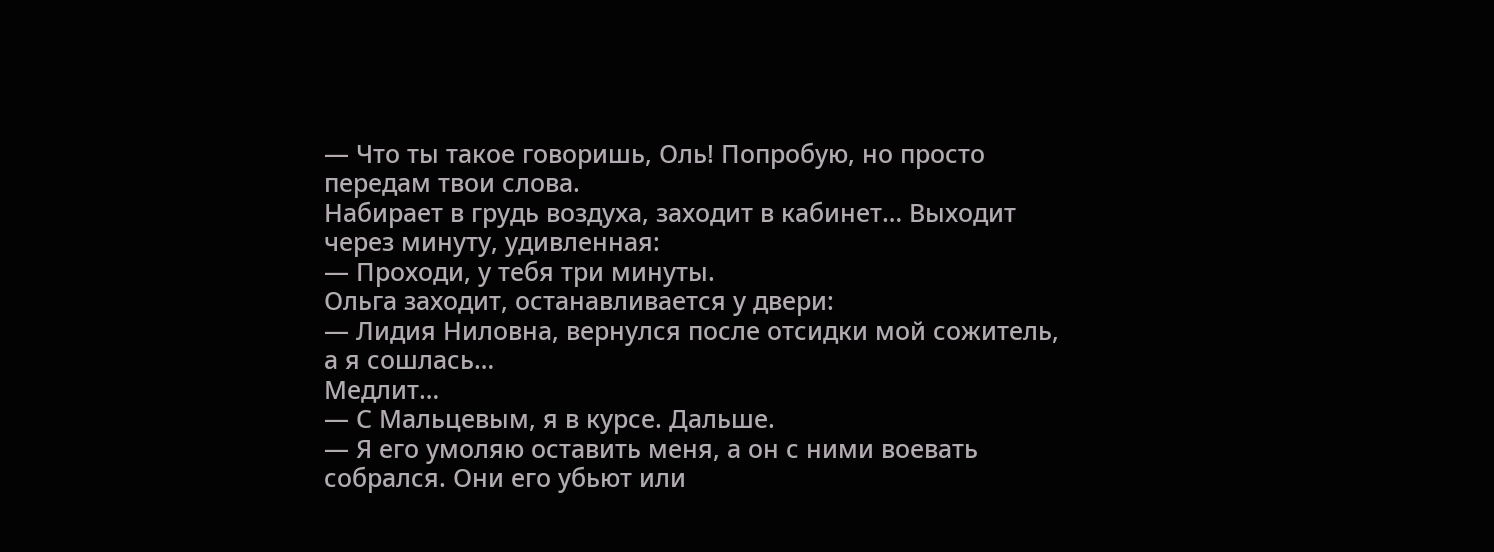— Что ты такое говоришь, Оль! Попробую, но просто передам твои слова.
Набирает в грудь воздуха, заходит в кабинет… Выходит через минуту, удивленная:
— Проходи, у тебя три минуты.
Ольга заходит, останавливается у двери:
— Лидия Ниловна, вернулся после отсидки мой сожитель, а я сошлась…
Медлит…
— С Мальцевым, я в курсе. Дальше.
— Я его умоляю оставить меня, а он с ними воевать собрался. Они его убьют или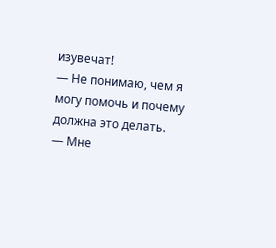изувечат!
— Не понимаю, чем я могу помочь и почему должна это делать.
— Мне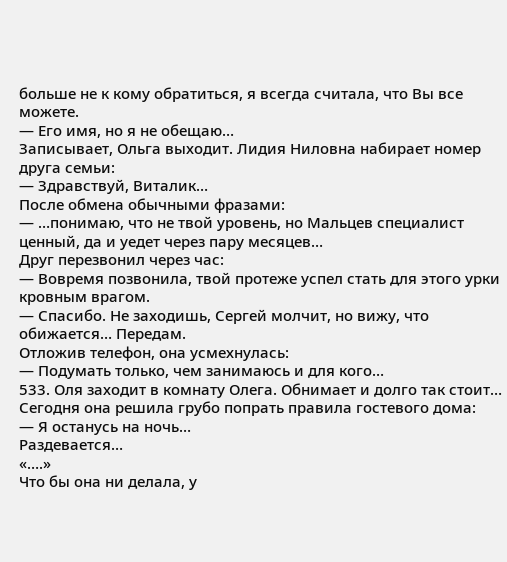больше не к кому обратиться, я всегда считала, что Вы все можете.
— Его имя, но я не обещаю…
Записывает, Ольга выходит. Лидия Ниловна набирает номер друга семьи:
— Здравствуй, Виталик…
После обмена обычными фразами:
— …понимаю, что не твой уровень, но Мальцев специалист ценный, да и уедет через пару месяцев…
Друг перезвонил через час:
— Вовремя позвонила, твой протеже успел стать для этого урки кровным врагом.
— Спасибо. Не заходишь, Сергей молчит, но вижу, что обижается… Передам.
Отложив телефон, она усмехнулась:
— Подумать только, чем занимаюсь и для кого…
533. Оля заходит в комнату Олега. Обнимает и долго так стоит… Сегодня она решила грубо попрать правила гостевого дома:
— Я останусь на ночь…
Раздевается…
«….»
Что бы она ни делала, у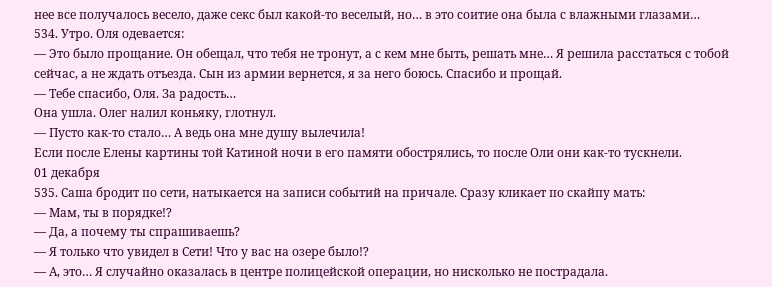нее все получалось весело, даже секс был какой-то веселый, но… в это соитие она была с влажными глазами…
534. Утро. Оля одевается:
— Это было прощание. Он обещал, что тебя не тронут, а с кем мне быть, решать мне… Я решила расстаться с тобой сейчас, а не ждать отъезда. Сын из армии вернется, я за него боюсь. Спасибо и прощай.
— Тебе спасибо, Оля. За радость…
Она ушла. Олег налил коньяку, глотнул.
— Пусто как-то стало… А ведь она мне душу вылечила!
Если после Елены картины той Катиной ночи в его памяти обострялись, то после Оли они как-то тускнели.
01 декабря
535. Саша бродит по сети, натыкается на записи событий на причале. Сразу кликает по скайпу мать:
— Мам, ты в порядке!?
— Да, а почему ты спрашиваешь?
— Я только что увидел в Сети! Что у вас на озере было!?
— А, это… Я случайно оказалась в центре полицейской операции, но нисколько не пострадала.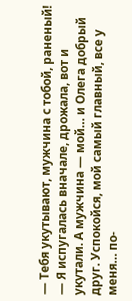— Тебя укутывают, мужчина с тобой, раненый!
— Я испугалась вначале, дрожала, вот и укутали. А мужчина — мой… и Олега добрый друг. Успокойся, мой самый главный, все у меня… по-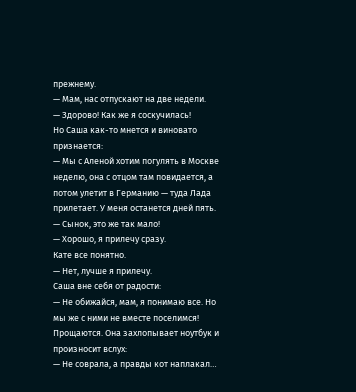прежнему.
— Мам, нас отпускают на две недели.
— Здорово! Как же я соскучилась!
Но Саша как-то мнется и виновато признается:
— Мы с Аленой хотим погулять в Москве неделю, она с отцом там повидается, а потом улетит в Германию — туда Лада прилетает. У меня останется дней пять.
— Сынок, это же так мало!
— Хорошо, я прилечу сразу.
Кате все понятно.
— Нет, лучше я прилечу.
Саша вне себя от радости:
— Не обижайся, мам, я понимаю все. Но мы же с ними не вместе поселимся!
Прощаются. Она захлопывает ноутбук и произносит вслух:
— Не соврала, а правды кот наплакал…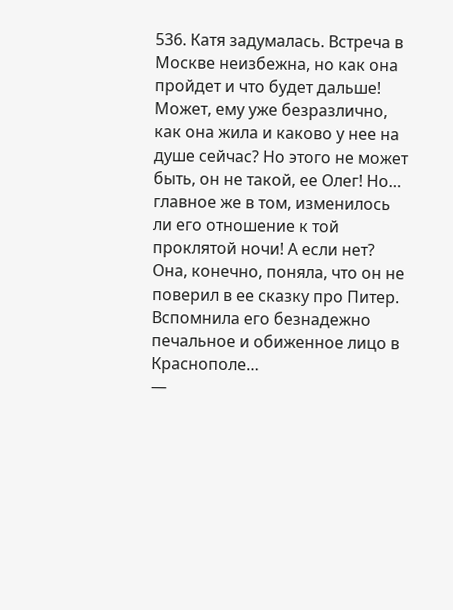536. Катя задумалась. Встреча в Москве неизбежна, но как она пройдет и что будет дальше! Может, ему уже безразлично, как она жила и каково у нее на душе сейчас? Но этого не может быть, он не такой, ее Олег! Но… главное же в том, изменилось ли его отношение к той проклятой ночи! А если нет?
Она, конечно, поняла, что он не поверил в ее сказку про Питер. Вспомнила его безнадежно печальное и обиженное лицо в Краснополе…
—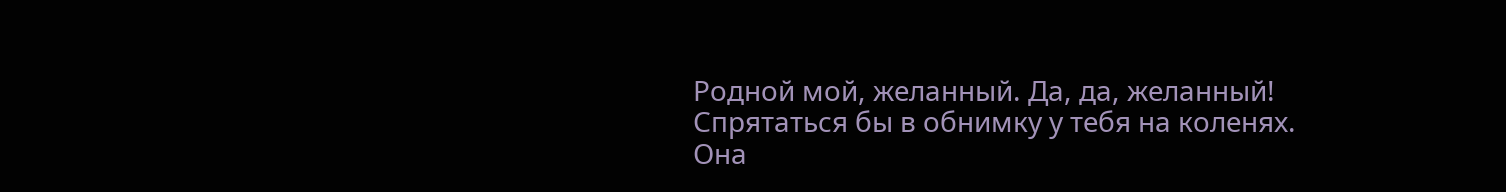Родной мой, желанный. Да, да, желанный! Спрятаться бы в обнимку у тебя на коленях.
Она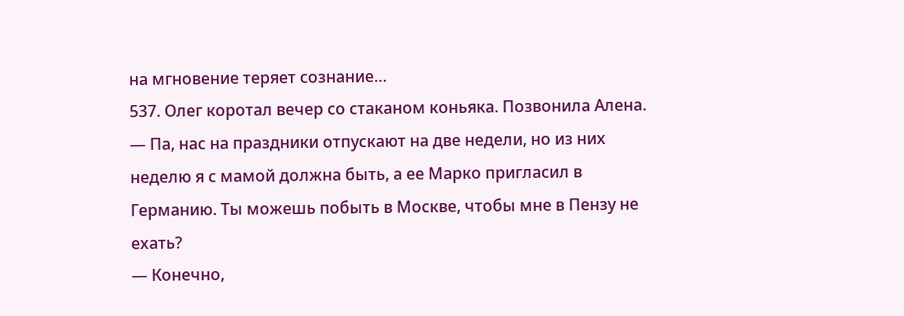на мгновение теряет сознание…
537. Олег коротал вечер со стаканом коньяка. Позвонила Алена.
— Па, нас на праздники отпускают на две недели, но из них неделю я с мамой должна быть, а ее Марко пригласил в Германию. Ты можешь побыть в Москве, чтобы мне в Пензу не ехать?
— Конечно,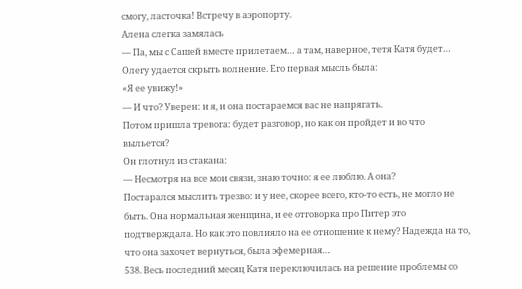смогу, ласточка! Встречу в аэропорту.
Алена слегка замялась
— Па, мы с Сашей вместе прилетаем… а там, наверное, тетя Катя будет…
Олегу удается скрыть волнение. Его первая мысль была:
«Я ее увижу!»
— И что? Уверен: и я, и она постараемся вас не напрягать.
Потом пришла тревога: будет разговор, но как он пройдет и во что выльется?
Он глотнул из стакана:
— Несмотря на все мои связи, знаю точно: я ее люблю. А она?
Постарался мыслить трезво: и у нее, скорее всего, кто-то есть, не могло не быть. Она нормальная женщина, и ее отговорка про Питер это подтверждала. Но как это повлияло на ее отношение к нему? Надежда на то, что она захочет вернуться, была эфемерная…
538. Весь последний месяц Катя переключилась на решение проблемы со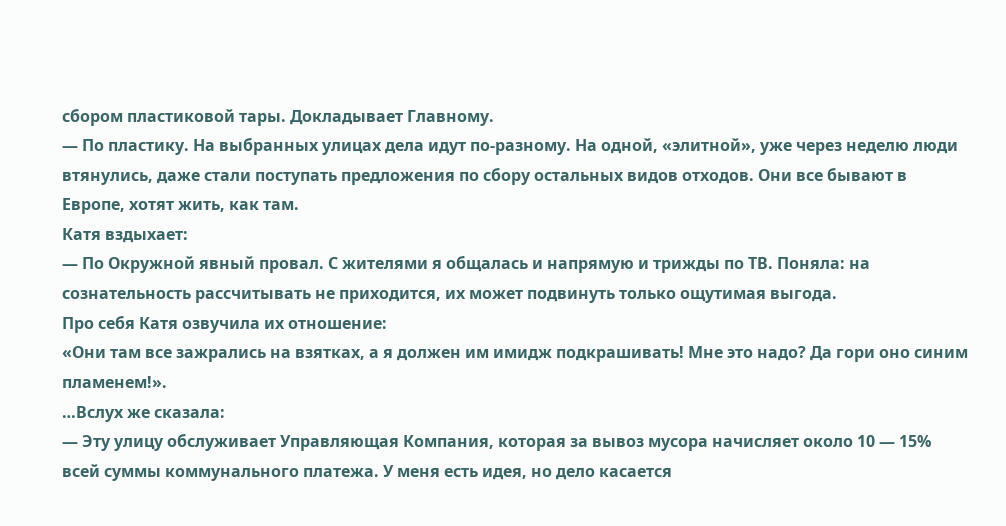сбором пластиковой тары. Докладывает Главному.
— По пластику. На выбранных улицах дела идут по-разному. На одной, «элитной», уже через неделю люди втянулись, даже стали поступать предложения по сбору остальных видов отходов. Они все бывают в Европе, хотят жить, как там.
Катя вздыхает:
— По Окружной явный провал. С жителями я общалась и напрямую и трижды по ТВ. Поняла: на сознательность рассчитывать не приходится, их может подвинуть только ощутимая выгода.
Про себя Катя озвучила их отношение:
«Они там все зажрались на взятках, а я должен им имидж подкрашивать! Мне это надо? Да гори оно синим пламенем!».
…Вслух же сказала:
— Эту улицу обслуживает Управляющая Компания, которая за вывоз мусора начисляет около 10 — 15% всей суммы коммунального платежа. У меня есть идея, но дело касается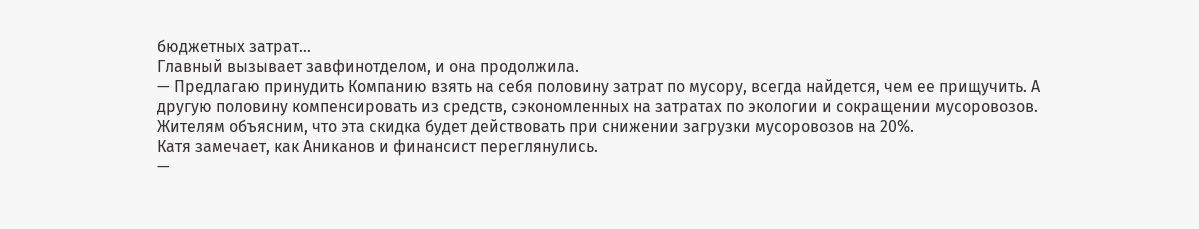бюджетных затрат…
Главный вызывает завфинотделом, и она продолжила.
— Предлагаю принудить Компанию взять на себя половину затрат по мусору, всегда найдется, чем ее прищучить. А другую половину компенсировать из средств, сэкономленных на затратах по экологии и сокращении мусоровозов. Жителям объясним, что эта скидка будет действовать при снижении загрузки мусоровозов на 20%.
Катя замечает, как Аниканов и финансист переглянулись.
—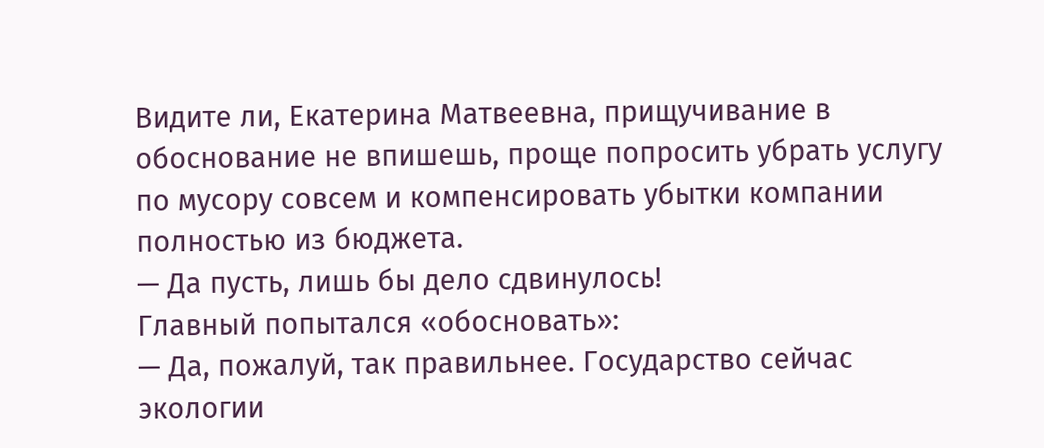Видите ли, Екатерина Матвеевна, прищучивание в обоснование не впишешь, проще попросить убрать услугу по мусору совсем и компенсировать убытки компании полностью из бюджета.
— Да пусть, лишь бы дело сдвинулось!
Главный попытался «обосновать»:
— Да, пожалуй, так правильнее. Государство сейчас экологии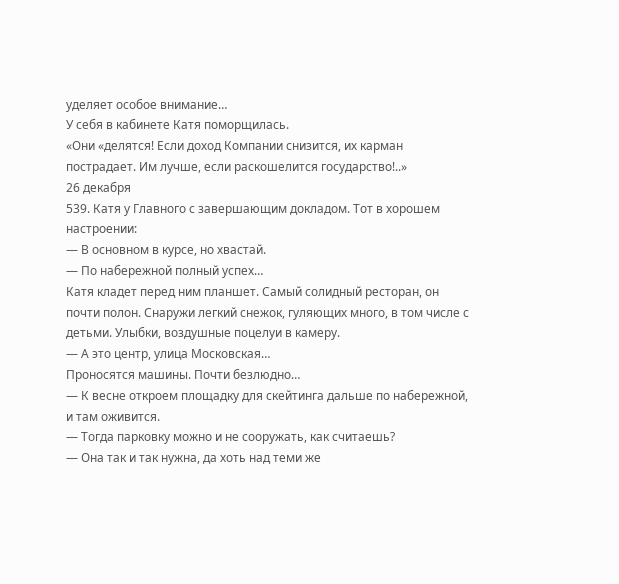уделяет особое внимание…
У себя в кабинете Катя поморщилась.
«Они «делятся! Если доход Компании снизится, их карман пострадает. Им лучше, если раскошелится государство!..»
26 декабря
539. Катя у Главного с завершающим докладом. Тот в хорошем настроении:
— В основном в курсе, но хвастай.
— По набережной полный успех…
Катя кладет перед ним планшет. Самый солидный ресторан, он почти полон. Снаружи легкий снежок, гуляющих много, в том числе с детьми. Улыбки, воздушные поцелуи в камеру.
— А это центр, улица Московская…
Проносятся машины. Почти безлюдно…
— К весне откроем площадку для скейтинга дальше по набережной, и там оживится.
— Тогда парковку можно и не сооружать, как считаешь?
— Она так и так нужна, да хоть над теми же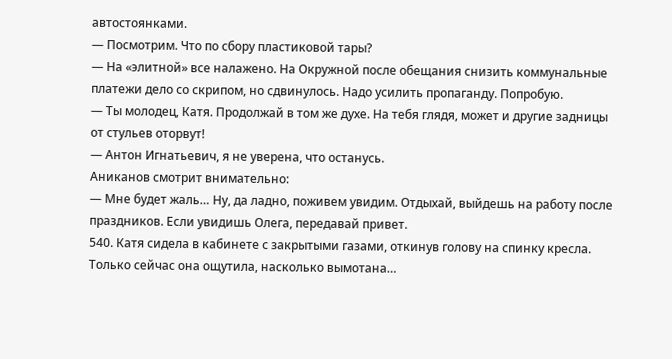автостоянками.
— Посмотрим. Что по сбору пластиковой тары?
— На «элитной» все налажено. На Окружной после обещания снизить коммунальные платежи дело со скрипом, но сдвинулось. Надо усилить пропаганду. Попробую.
— Ты молодец, Катя. Продолжай в том же духе. На тебя глядя, может и другие задницы от стульев оторвут!
— Антон Игнатьевич, я не уверена, что останусь.
Аниканов смотрит внимательно:
— Мне будет жаль… Ну, да ладно, поживем увидим. Отдыхай, выйдешь на работу после праздников. Если увидишь Олега, передавай привет.
540. Катя сидела в кабинете с закрытыми газами, откинув голову на спинку кресла. Только сейчас она ощутила, насколько вымотана…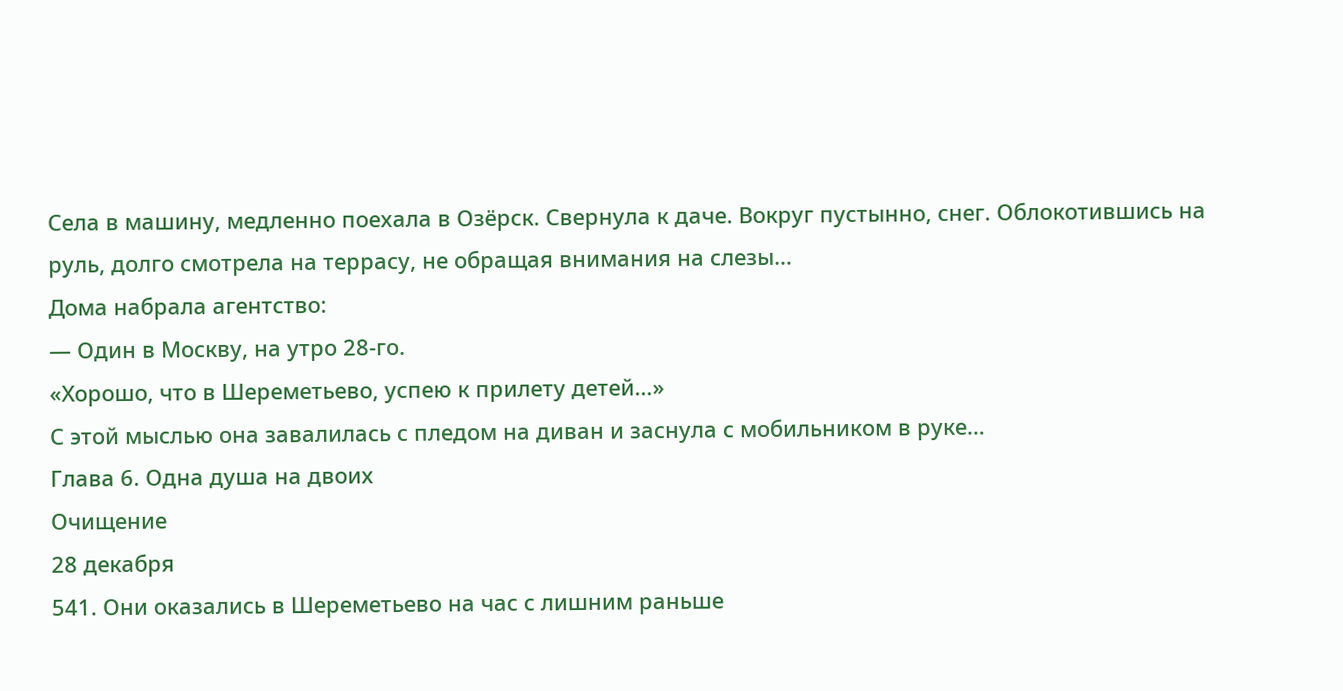Села в машину, медленно поехала в Озёрск. Свернула к даче. Вокруг пустынно, снег. Облокотившись на руль, долго смотрела на террасу, не обращая внимания на слезы…
Дома набрала агентство:
— Один в Москву, на утро 28-го.
«Хорошо, что в Шереметьево, успею к прилету детей…»
С этой мыслью она завалилась с пледом на диван и заснула с мобильником в руке…
Глава 6. Одна душа на двоих
Очищение
28 декабря
541. Они оказались в Шереметьево на час с лишним раньше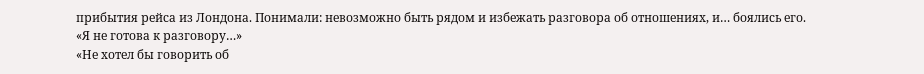прибытия рейса из Лондона. Понимали: невозможно быть рядом и избежать разговора об отношениях, и… боялись его.
«Я не готова к разговору…»
«Не хотел бы говорить об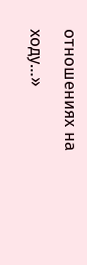отношениях на ходу…»